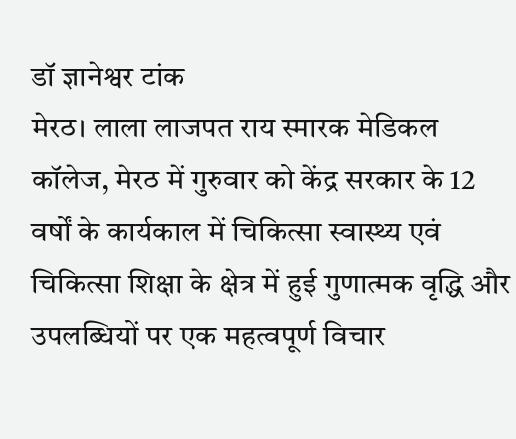डॉ ज्ञानेश्वर टांक
मेरठ। लाला लाजपत राय स्मारक मेडिकल कॉलेज, मेरठ में गुरुवार को केंद्र सरकार के 12 वर्षों के कार्यकाल में चिकित्सा स्वास्थ्य एवं चिकित्सा शिक्षा के क्षेत्र में हुई गुणात्मक वृद्धि और उपलब्धियों पर एक महत्वपूर्ण विचार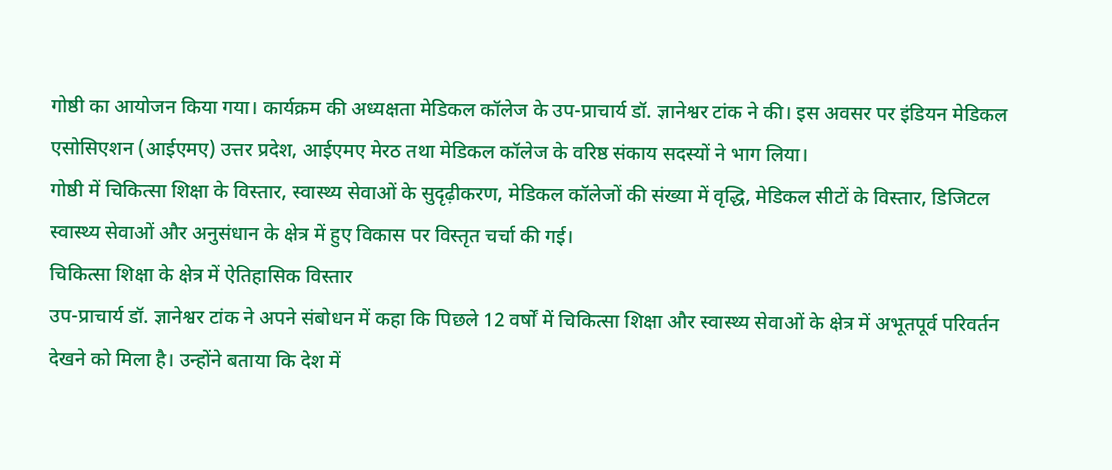गोष्ठी का आयोजन किया गया। कार्यक्रम की अध्यक्षता मेडिकल कॉलेज के उप-प्राचार्य डॉ. ज्ञानेश्वर टांक ने की। इस अवसर पर इंडियन मेडिकल एसोसिएशन (आईएमए) उत्तर प्रदेश, आईएमए मेरठ तथा मेडिकल कॉलेज के वरिष्ठ संकाय सदस्यों ने भाग लिया।
गोष्ठी में चिकित्सा शिक्षा के विस्तार, स्वास्थ्य सेवाओं के सुदृढ़ीकरण, मेडिकल कॉलेजों की संख्या में वृद्धि, मेडिकल सीटों के विस्तार, डिजिटल स्वास्थ्य सेवाओं और अनुसंधान के क्षेत्र में हुए विकास पर विस्तृत चर्चा की गई।
चिकित्सा शिक्षा के क्षेत्र में ऐतिहासिक विस्तार
उप-प्राचार्य डॉ. ज्ञानेश्वर टांक ने अपने संबोधन में कहा कि पिछले 12 वर्षों में चिकित्सा शिक्षा और स्वास्थ्य सेवाओं के क्षेत्र में अभूतपूर्व परिवर्तन देखने को मिला है। उन्होंने बताया कि देश में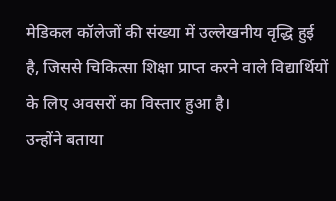मेडिकल कॉलेजों की संख्या में उल्लेखनीय वृद्धि हुई है, जिससे चिकित्सा शिक्षा प्राप्त करने वाले विद्यार्थियों के लिए अवसरों का विस्तार हुआ है।
उन्होंने बताया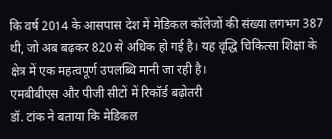कि वर्ष 2014 के आसपास देश में मेडिकल कॉलेजों की संख्या लगभग 387 थी, जो अब बढ़कर 820 से अधिक हो गई है। यह वृद्धि चिकित्सा शिक्षा के क्षेत्र में एक महत्वपूर्ण उपलब्धि मानी जा रही है।
एमबीबीएस और पीजी सीटों में रिकॉर्ड बढ़ोतरी
डॉ. टांक ने बताया कि मेडिकल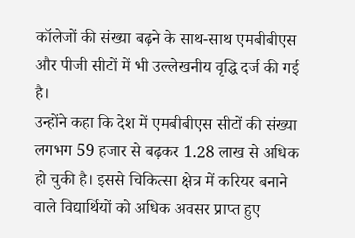कॉलेजों की संख्या बढ़ने के साथ-साथ एमबीबीएस और पीजी सीटों में भी उल्लेखनीय वृद्धि दर्ज की गई है।
उन्होंने कहा कि देश में एमबीबीएस सीटों की संख्या लगभग 59 हजार से बढ़कर 1.28 लाख से अधिक हो चुकी है। इससे चिकित्सा क्षेत्र में करियर बनाने वाले विद्यार्थियों को अधिक अवसर प्राप्त हुए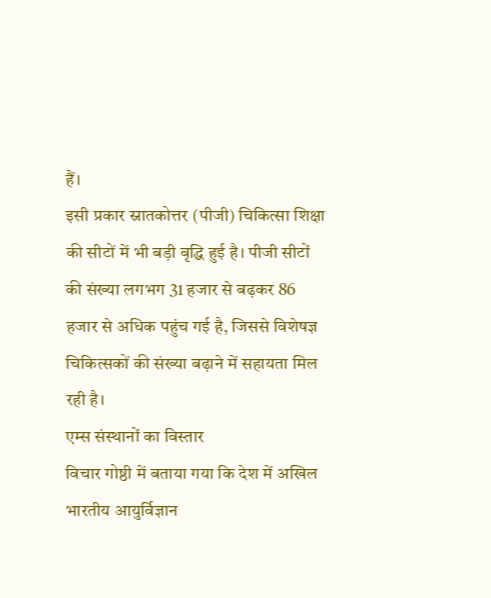हैं।
इसी प्रकार स्नातकोत्तर (पीजी) चिकित्सा शिक्षा की सीटों में भी बड़ी वृद्धि हुई है। पीजी सीटों की संख्या लगभग 31 हजार से बढ़कर 86 हजार से अधिक पहुंच गई है, जिससे विशेषज्ञ चिकित्सकों की संख्या बढ़ाने में सहायता मिल रही है।
एम्स संस्थानों का विस्तार
विचार गोष्ठी में बताया गया कि देश में अखिल भारतीय आयुर्विज्ञान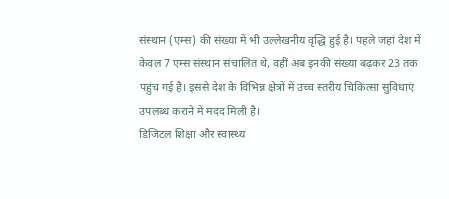संस्थान (एम्स) की संख्या में भी उल्लेखनीय वृद्धि हुई है। पहले जहां देश में केवल 7 एम्स संस्थान संचालित थे, वहीं अब इनकी संख्या बढ़कर 23 तक पहुंच गई है। इससे देश के विभिन्न क्षेत्रों में उच्च स्तरीय चिकित्सा सुविधाएं उपलब्ध कराने में मदद मिली है।
डिजिटल शिक्षा और स्वास्थ्य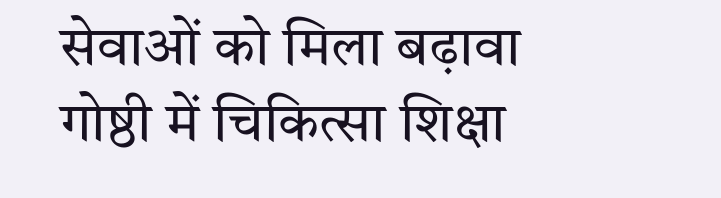सेवाओं को मिला बढ़ावा
गोष्ठी में चिकित्सा शिक्षा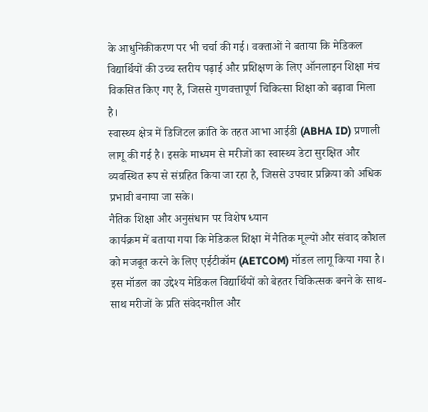के आधुनिकीकरण पर भी चर्चा की गई। वक्ताओं ने बताया कि मेडिकल विद्यार्थियों की उच्च स्तरीय पढ़ाई और प्रशिक्षण के लिए ऑनलाइन शिक्षा मंच विकसित किए गए हैं, जिससे गुणवत्तापूर्ण चिकित्सा शिक्षा को बढ़ावा मिला है।
स्वास्थ्य क्षेत्र में डिजिटल क्रांति के तहत आभा आईडी (ABHA ID) प्रणाली लागू की गई है। इसके माध्यम से मरीजों का स्वास्थ्य डेटा सुरक्षित और व्यवस्थित रूप से संग्रहित किया जा रहा है, जिससे उपचार प्रक्रिया को अधिक प्रभावी बनाया जा सके।
नैतिक शिक्षा और अनुसंधान पर विशेष ध्यान
कार्यक्रम में बताया गया कि मेडिकल शिक्षा में नैतिक मूल्यों और संवाद कौशल को मजबूत करने के लिए एईटीकॉम (AETCOM) मॉडल लागू किया गया है। इस मॉडल का उद्देश्य मेडिकल विद्यार्थियों को बेहतर चिकित्सक बनने के साथ-साथ मरीजों के प्रति संवेदनशील और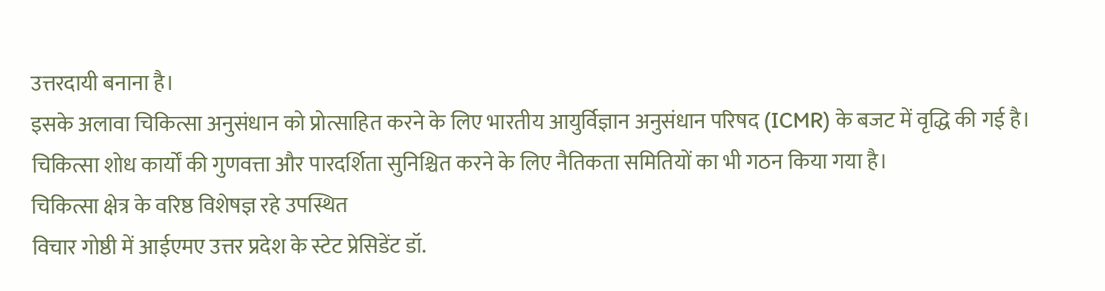उत्तरदायी बनाना है।
इसके अलावा चिकित्सा अनुसंधान को प्रोत्साहित करने के लिए भारतीय आयुर्विज्ञान अनुसंधान परिषद (ICMR) के बजट में वृद्धि की गई है। चिकित्सा शोध कार्यों की गुणवत्ता और पारदर्शिता सुनिश्चित करने के लिए नैतिकता समितियों का भी गठन किया गया है।
चिकित्सा क्षेत्र के वरिष्ठ विशेषज्ञ रहे उपस्थित
विचार गोष्ठी में आईएमए उत्तर प्रदेश के स्टेट प्रेसिडेंट डॉ.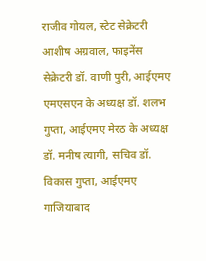राजीव गोयल, स्टेट सेक्रेटरी आशीष अग्रवाल, फाइनेंस सेक्रेटरी डॉ. वाणी पुरी, आईएमए एमएसएन के अध्यक्ष डॉ. शलभ गुप्ता, आईएमए मेरठ के अध्यक्ष डॉ. मनीष त्यागी, सचिव डॉ. विकास गुप्ता, आईएमए गाजियाबाद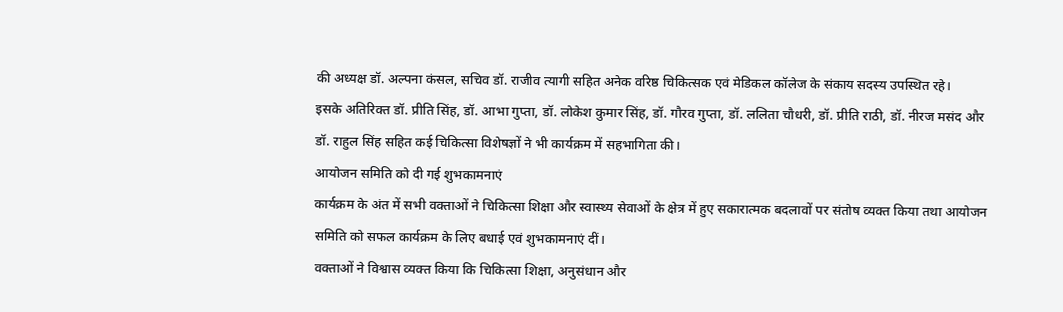की अध्यक्ष डॉ. अल्पना कंसल, सचिव डॉ. राजीव त्यागी सहित अनेक वरिष्ठ चिकित्सक एवं मेडिकल कॉलेज के संकाय सदस्य उपस्थित रहे।
इसके अतिरिक्त डॉ. प्रीति सिंह, डॉ. आभा गुप्ता, डॉ. लोकेश कुमार सिंह, डॉ. गौरव गुप्ता, डॉ. ललिता चौधरी, डॉ. प्रीति राठी, डॉ. नीरज मसंद और डॉ. राहुल सिंह सहित कई चिकित्सा विशेषज्ञों ने भी कार्यक्रम में सहभागिता की।
आयोजन समिति को दी गई शुभकामनाएं
कार्यक्रम के अंत में सभी वक्ताओं ने चिकित्सा शिक्षा और स्वास्थ्य सेवाओं के क्षेत्र में हुए सकारात्मक बदलावों पर संतोष व्यक्त किया तथा आयोजन समिति को सफल कार्यक्रम के लिए बधाई एवं शुभकामनाएं दीं।
वक्ताओं ने विश्वास व्यक्त किया कि चिकित्सा शिक्षा, अनुसंधान और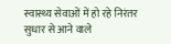स्वास्थ्य सेवाओं में हो रहे निरंतर सुधार से आने वाले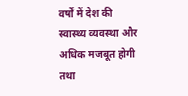वर्षों में देश की स्वास्थ्य व्यवस्था और अधिक मजबूत होगी तथा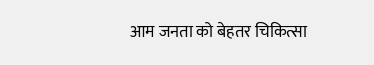आम जनता को बेहतर चिकित्सा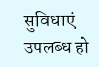सुविधाएं उपलब्ध हो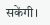सकेंगी।